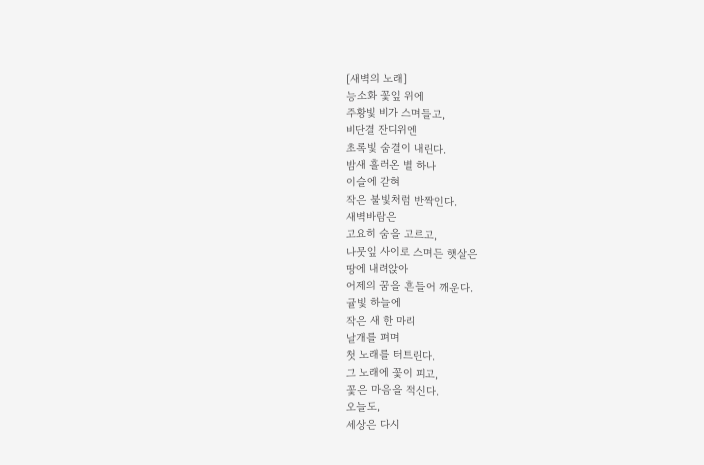[새벽의 노래]
능소화 꽃잎 위에
주황빛 비가 스며들고,
비단결 잔디위엔
초록빛 숨결이 내린다.
밤새 흘러온 별 하나
이슬에 갇혀
작은 불빛처럼 반짝인다.
새벽바람은
고요히 숨을 고르고,
나뭇잎 사이로 스며든 햇살은
땅에 내려앉아
어제의 꿈을 흔들어 깨운다.
귤빛 하늘에
작은 새 한 마리
날개를 펴며
첫 노래를 터트린다.
그 노래에 꽃이 피고,
꽃은 마음을 적신다.
오늘도,
세상은 다시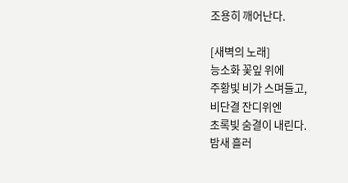조용히 깨어난다.

[새벽의 노래]
능소화 꽃잎 위에
주황빛 비가 스며들고,
비단결 잔디위엔
초록빛 숨결이 내린다.
밤새 흘러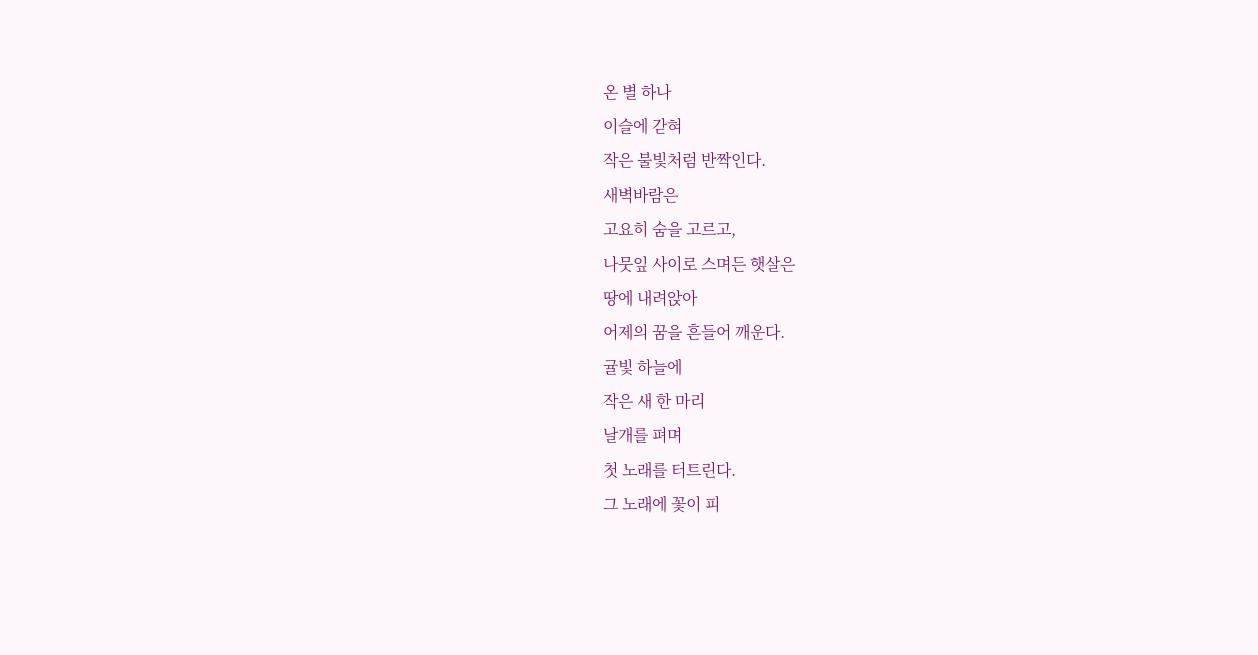온 별 하나
이슬에 갇혀
작은 불빛처럼 반짝인다.
새벽바람은
고요히 숨을 고르고,
나뭇잎 사이로 스며든 햇살은
땅에 내려앉아
어제의 꿈을 흔들어 깨운다.
귤빛 하늘에
작은 새 한 마리
날개를 펴며
첫 노래를 터트린다.
그 노래에 꽃이 피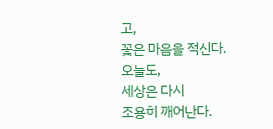고,
꽃은 마음을 적신다.
오늘도,
세상은 다시
조용히 깨어난다.